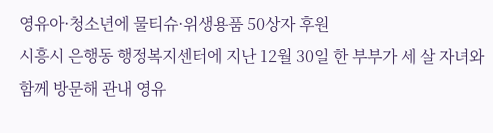영유아·청소년에 물티슈·위생용품 50상자 후원
시흥시 은행동 행정복지센터에 지난 12월 30일 한 부부가 세 살 자녀와 함께 방문해 관내 영유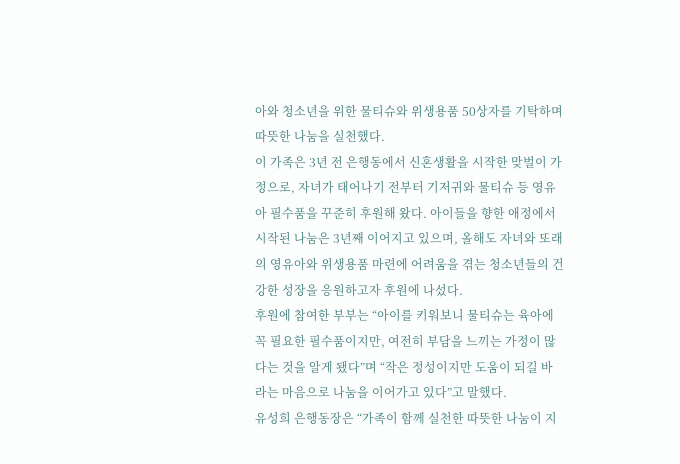아와 청소년을 위한 물티슈와 위생용품 50상자를 기탁하며 따뜻한 나눔을 실천했다.
이 가족은 3년 전 은행동에서 신혼생활을 시작한 맞벌이 가정으로, 자녀가 태어나기 전부터 기저귀와 물티슈 등 영유아 필수품을 꾸준히 후원해 왔다. 아이들을 향한 애정에서 시작된 나눔은 3년째 이어지고 있으며, 올해도 자녀와 또래의 영유아와 위생용품 마련에 어려움을 겪는 청소년들의 건강한 성장을 응원하고자 후원에 나섰다.
후원에 참여한 부부는 “아이를 키워보니 물티슈는 육아에 꼭 필요한 필수품이지만, 여전히 부담을 느끼는 가정이 많다는 것을 알게 됐다”며 “작은 정성이지만 도움이 되길 바라는 마음으로 나눔을 이어가고 있다”고 말했다.
유성희 은행동장은 “가족이 함께 실천한 따뜻한 나눔이 지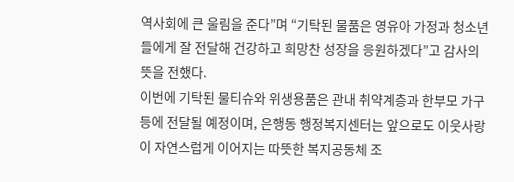역사회에 큰 울림을 준다”며 “기탁된 물품은 영유아 가정과 청소년들에게 잘 전달해 건강하고 희망찬 성장을 응원하겠다”고 감사의 뜻을 전했다.
이번에 기탁된 물티슈와 위생용품은 관내 취약계층과 한부모 가구 등에 전달될 예정이며, 은행동 행정복지센터는 앞으로도 이웃사랑이 자연스럽게 이어지는 따뜻한 복지공동체 조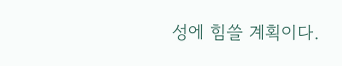성에 힘쓸 계획이다.